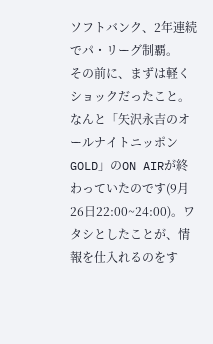ソフトバンク、2年連続でパ・リーグ制覇。
その前に、まずは軽くショックだったこと。なんと「矢沢永吉のオールナイトニッポンGOLD」のON AIRが終わっていたのです(9月26日22:00~24:00)。ワタシとしたことが、情報を仕入れるのをす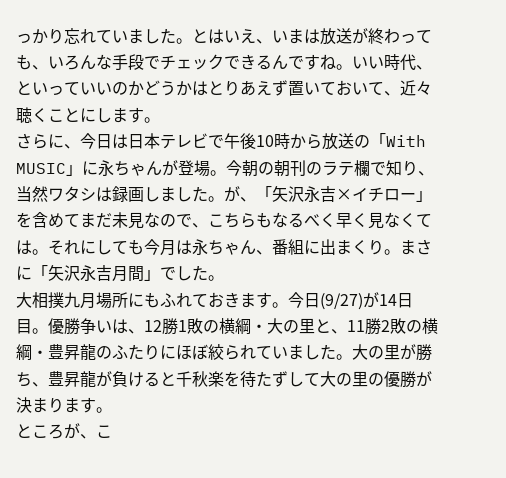っかり忘れていました。とはいえ、いまは放送が終わっても、いろんな手段でチェックできるんですね。いい時代、といっていいのかどうかはとりあえず置いておいて、近々聴くことにします。
さらに、今日は日本テレビで午後10時から放送の「With MUSIC」に永ちゃんが登場。今朝の朝刊のラテ欄で知り、当然ワタシは録画しました。が、「矢沢永吉×イチロー」を含めてまだ未見なので、こちらもなるべく早く見なくては。それにしても今月は永ちゃん、番組に出まくり。まさに「矢沢永吉月間」でした。
大相撲九月場所にもふれておきます。今日(9/27)が14日目。優勝争いは、12勝1敗の横綱・大の里と、11勝2敗の横綱・豊昇龍のふたりにほぼ絞られていました。大の里が勝ち、豊昇龍が負けると千秋楽を待たずして大の里の優勝が決まります。
ところが、こ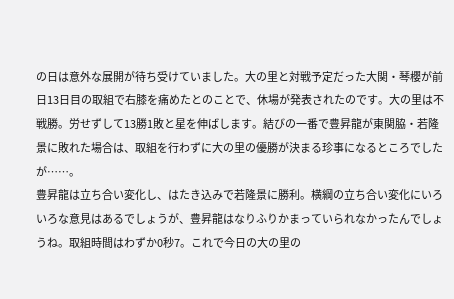の日は意外な展開が待ち受けていました。大の里と対戦予定だった大関・琴櫻が前日13日目の取組で右膝を痛めたとのことで、休場が発表されたのです。大の里は不戦勝。労せずして13勝1敗と星を伸ばします。結びの一番で豊昇龍が東関脇・若隆景に敗れた場合は、取組を行わずに大の里の優勝が決まる珍事になるところでしたが……。
豊昇龍は立ち合い変化し、はたき込みで若隆景に勝利。横綱の立ち合い変化にいろいろな意見はあるでしょうが、豊昇龍はなりふりかまっていられなかったんでしょうね。取組時間はわずか0秒7。これで今日の大の里の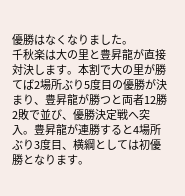優勝はなくなりました。
千秋楽は大の里と豊昇龍が直接対決します。本割で大の里が勝てば2場所ぶり5度目の優勝が決まり、豊昇龍が勝つと両者12勝2敗で並び、優勝決定戦へ突入。豊昇龍が連勝すると4場所ぶり3度目、横綱としては初優勝となります。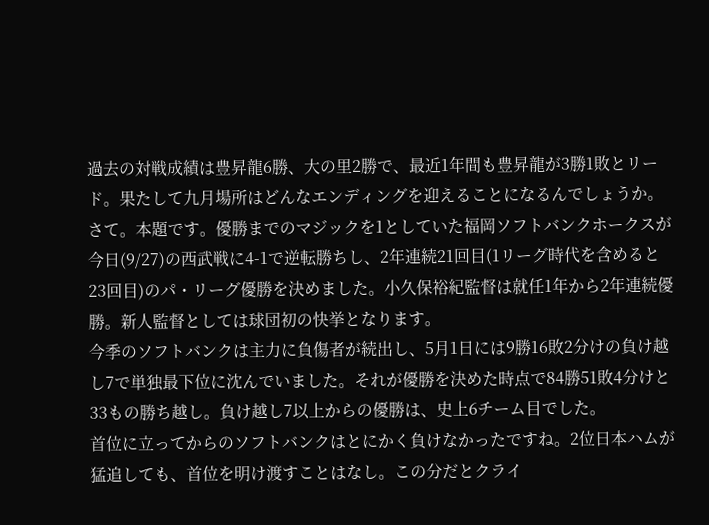過去の対戦成績は豊昇龍6勝、大の里2勝で、最近1年間も豊昇龍が3勝1敗とリード。果たして九月場所はどんなエンディングを迎えることになるんでしょうか。
さて。本題です。優勝までのマジックを1としていた福岡ソフトバンクホークスが今日(9/27)の西武戦に4-1で逆転勝ちし、2年連続21回目(1リーグ時代を含めると23回目)のパ・リーグ優勝を決めました。小久保裕紀監督は就任1年から2年連続優勝。新人監督としては球団初の快挙となります。
今季のソフトバンクは主力に負傷者が続出し、5月1日には9勝16敗2分けの負け越し7で単独最下位に沈んでいました。それが優勝を決めた時点で84勝51敗4分けと33もの勝ち越し。負け越し7以上からの優勝は、史上6チーム目でした。
首位に立ってからのソフトバンクはとにかく負けなかったですね。2位日本ハムが猛追しても、首位を明け渡すことはなし。この分だとクライ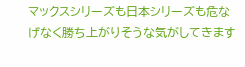マックスシリーズも日本シリーズも危なげなく勝ち上がりそうな気がしてきます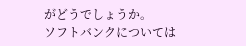がどうでしょうか。
ソフトバンクについては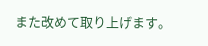また改めて取り上げます。